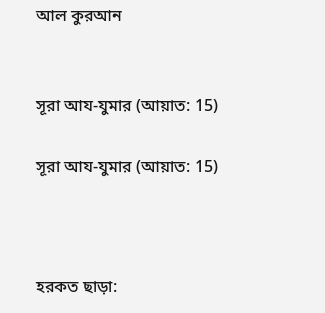আল কুরআন


সূরা আয-যুমার (আয়াত: 15)

সূরা আয-যুমার (আয়াত: 15)



হরকত ছাড়া: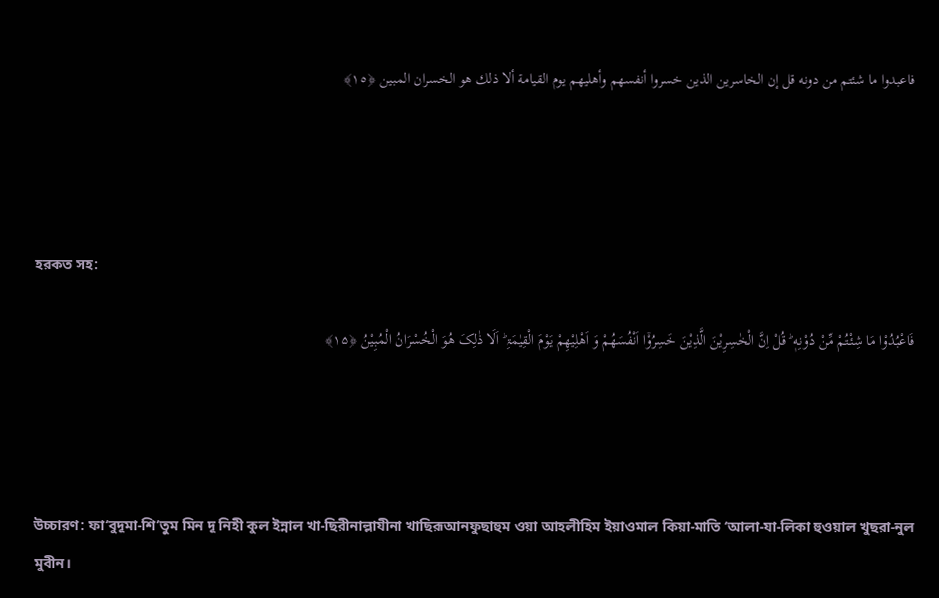فاعبدوا ما شئتم من دونه قل إن الخاسرين الذين خسروا أنفسهم وأهليهم يوم القيامة ألا ذلك هو الخسران المبين ﴿١٥﴾




হরকত সহ:

فَاعْبُدُوْا مَا شِئْتُمْ مِّنْ دُوْنِهٖ ؕ قُلْ اِنَّ الْخٰسِرِیْنَ الَّذِیْنَ خَسِرُوْۤا اَنْفُسَهُمْ وَ اَهْلِیْهِمْ یَوْمَ الْقِیٰمَۃِ ؕ اَلَا ذٰلِکَ هُوَ الْخُسْرَانُ الْمُبِیْنُ ﴿۱۵﴾




উচ্চারণ: ফা‘বুদূমা-শি’তুম মিন দূ নিহী কুল ইন্নাল খা-ছিরীনাল্লাযীনা খাছিরূআনফুছাহুম ওয়া আহলীহিম ইয়াওমাল কিয়া-মাতি ‘আলা-যা-লিকা হুওয়াল খুছরা-নুল মুবীন।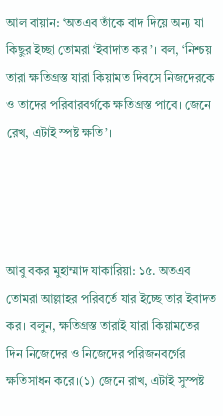আল বায়ান: ‘অতএব তাঁকে বাদ দিয়ে অন্য যা কিছুর ইচ্ছা তোমরা ‘ইবাদাত কর’। বল, ‘নিশ্চয় তারা ক্ষতিগ্রস্ত যারা কিয়ামত দিবসে নিজদেরকে ও তাদের পরিবারবর্গকে ক্ষতিগ্রস্ত পাবে। জেনে রেখ, এটাই স্পষ্ট ক্ষতি’।




আবু বকর মুহাম্মাদ যাকারিয়া: ১৫. অতএব তোমরা আল্লাহর পরিবর্তে যার ইচ্ছে তার ইবাদত কর। বলুন, ক্ষতিগ্রস্ত তারাই যারা কিয়ামতের দিন নিজেদের ও নিজেদের পরিজনবর্গের ক্ষতিসাধন করে।(১) জেনে রাখ, এটাই সুস্পষ্ট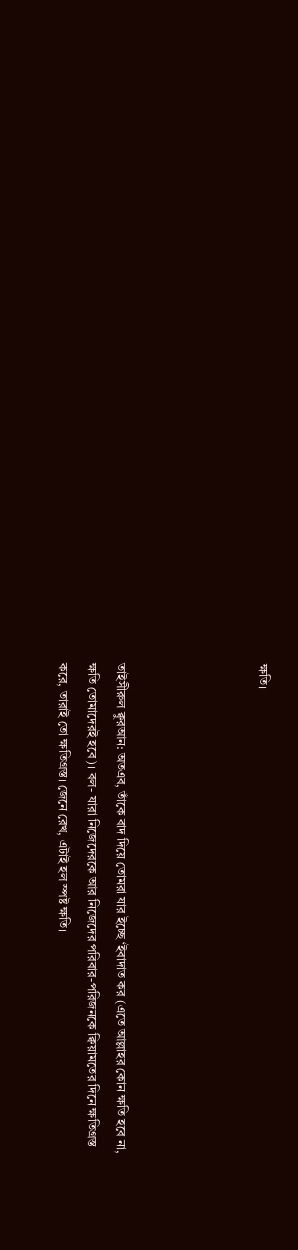ক্ষতি।




তাইসীরুল ক্বুরআন: অতএব, তাঁকে বাদ দিয়ে তোমরা যার ইচ্ছে ‘ইবাদাত কর (এতে আল্লাহর কোন ক্ষতি হবে না, ক্ষতি তোমাদেরই হবে)। বল- যারা নিজেদেরকে আর নিজেদের পরিবার-পরিজনকে ক্বিয়ামতের দিনে ক্ষতিগ্রস্ত করে, তারাই তো ক্ষতিগ্রস্ত। জেনে রেখ, এটাই হল স্পষ্ট ক্ষতি।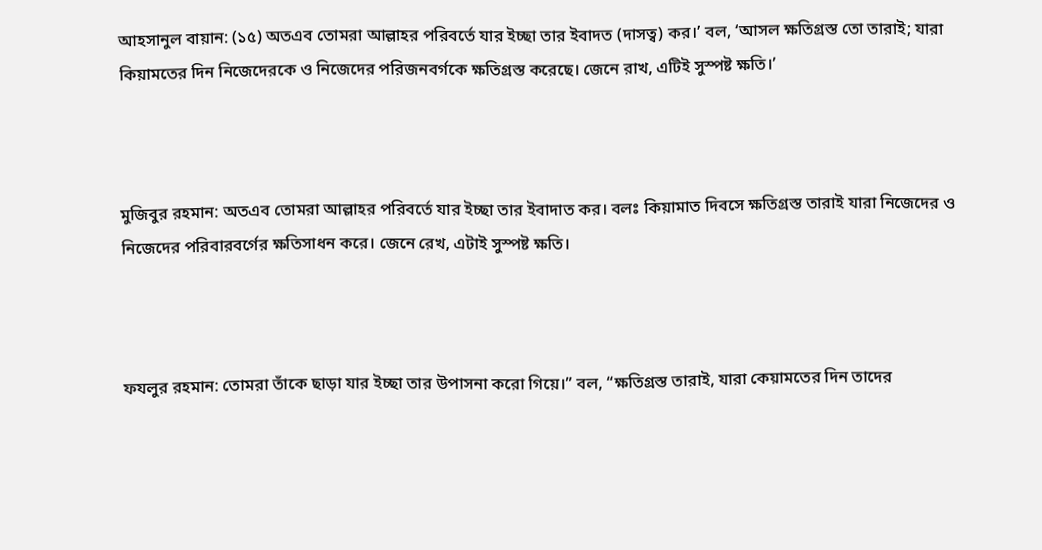আহসানুল বায়ান: (১৫) অতএব তোমরা আল্লাহর পরিবর্তে যার ইচ্ছা তার ইবাদত (দাসত্ব) কর।’ বল, ‘আসল ক্ষতিগ্রস্ত তো তারাই; যারা কিয়ামতের দিন নিজেদেরকে ও নিজেদের পরিজনবর্গকে ক্ষতিগ্রস্ত করেছে। জেনে রাখ, এটিই সুস্পষ্ট ক্ষতি।’



মুজিবুর রহমান: অতএব তোমরা আল্লাহর পরিবর্তে যার ইচ্ছা তার ইবাদাত কর। বলঃ কিয়ামাত দিবসে ক্ষতিগ্রস্ত তারাই যারা নিজেদের ও নিজেদের পরিবারবর্গের ক্ষতিসাধন করে। জেনে রেখ, এটাই সুস্পষ্ট ক্ষতি।



ফযলুর রহমান: তোমরা তাঁকে ছাড়া যার ইচ্ছা তার উপাসনা করো গিয়ে।” বল, “ক্ষতিগ্রস্ত তারাই, যারা কেয়ামতের দিন তাদের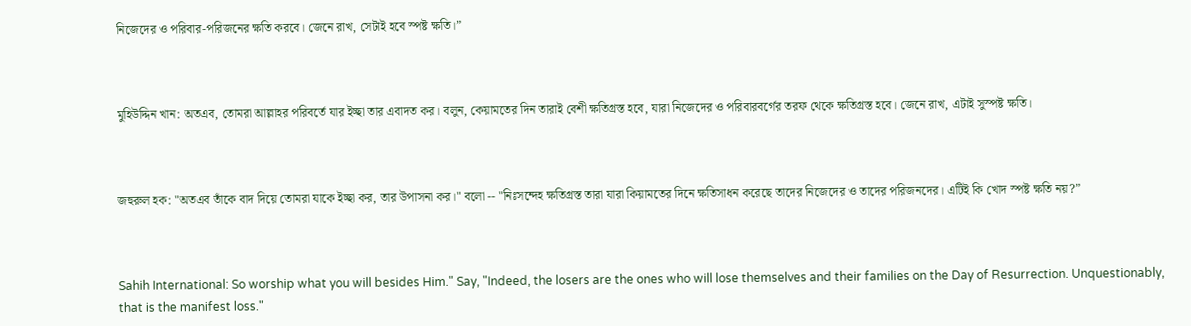নিজেদের ও পরিবার-পরিজনের ক্ষতি করবে। জেনে রাখ, সেটাই হবে স্পষ্ট ক্ষতি।”



মুহিউদ্দিন খান: অতএব, তোমরা আল্লাহর পরিবর্তে যার ইচ্ছা তার এবাদত কর। বলুন, কেয়ামতের দিন তারাই বেশী ক্ষতিগ্রস্ত হবে, যারা নিজেদের ও পরিবারবর্গের তরফ থেকে ক্ষতিগ্রস্ত হবে। জেনে রাখ, এটাই সুস্পষ্ট ক্ষতি।



জহুরুল হক: "অতএব তাঁকে বাদ দিয়ে তোমরা যাকে ইচ্ছা কর, তার উপাসনা কর।" বলো -- "নিঃসন্দেহ ক্ষতিগ্রস্ত তারা যারা কিয়ামতের দিনে ক্ষতিসাধন করেছে তাদের নিজেদের ও তাদের পরিজনদের। এটিই কি খোদ স্পষ্ট ক্ষতি নয়?”



Sahih International: So worship what you will besides Him." Say, "Indeed, the losers are the ones who will lose themselves and their families on the Day of Resurrection. Unquestionably, that is the manifest loss."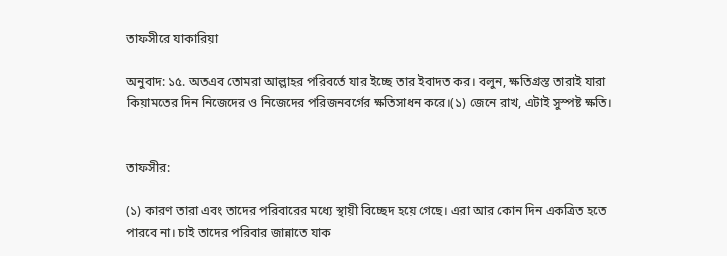তাফসীরে যাকারিয়া

অনুবাদ: ১৫. অতএব তোমরা আল্লাহর পরিবর্তে যার ইচ্ছে তার ইবাদত কর। বলুন, ক্ষতিগ্রস্ত তারাই যারা কিয়ামতের দিন নিজেদের ও নিজেদের পরিজনবর্গের ক্ষতিসাধন করে।(১) জেনে রাখ, এটাই সুস্পষ্ট ক্ষতি।


তাফসীর:

(১) কারণ তারা এবং তাদের পরিবারের মধ্যে স্থায়ী বিচ্ছেদ হয়ে গেছে। এরা আর কোন দিন একত্রিত হতে পারবে না। চাই তাদের পরিবার জান্নাতে যাক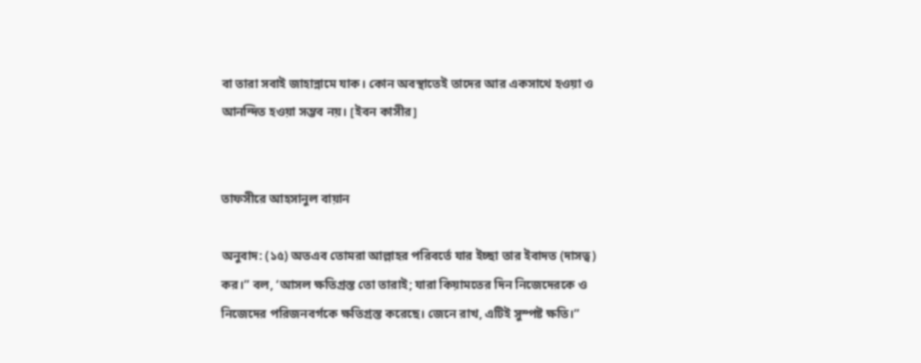বা তারা সবাই জাহান্নামে যাক। কোন অবস্থাতেই তাদের আর একসাথে হওয়া ও আনন্দিত হওয়া সম্ভব নয়। [ইবন কাসীর]


তাফসীরে আহসানুল বায়ান

অনুবাদ: (১৫) অতএব তোমরা আল্লাহর পরিবর্তে যার ইচ্ছা তার ইবাদত (দাসত্ব) কর।” বল, ‘আসল ক্ষতিগ্রস্ত তো তারাই; যারা কিয়ামতের দিন নিজেদেরকে ও নিজেদের পরিজনবর্গকে ক্ষতিগ্রস্ত করেছে। জেনে রাখ, এটিই সুস্পষ্ট ক্ষতি।”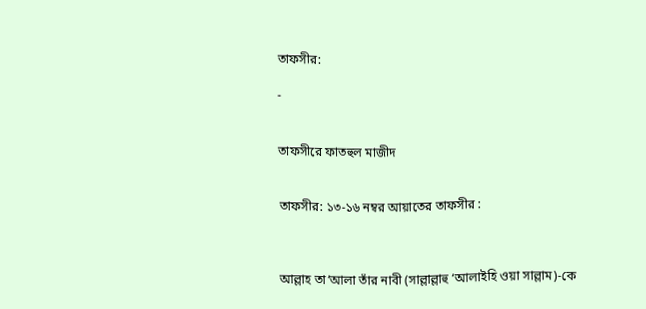তাফসীর:

-


তাফসীরে ফাতহুল মাজীদ


তাফসীর: ১৩-১৬ নম্বর আয়াতের তাফসীর :



আল্লাহ তা‘আলা তাঁর নাবী (সাল্লাল্লাহু ‘আলাইহি ওয়া সাল্লাম)-কে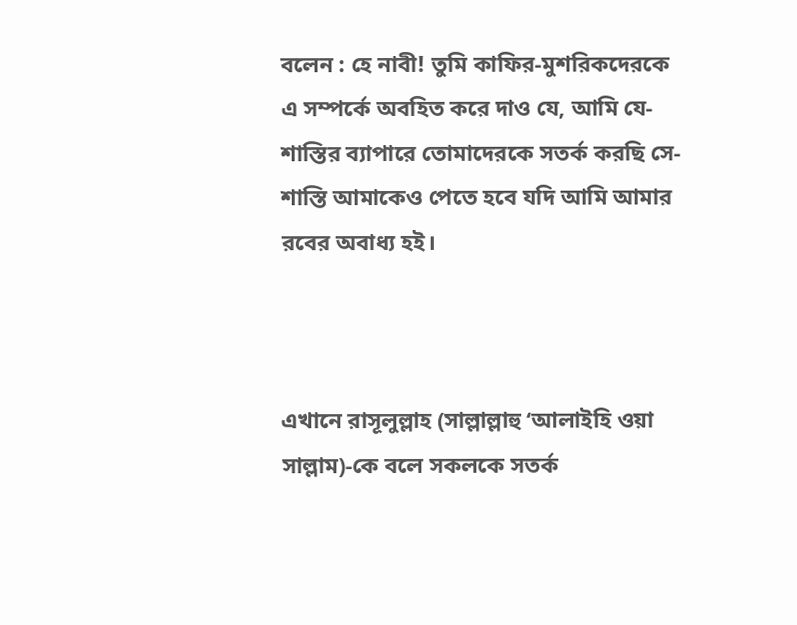বলেন : হে নাবী! তুমি কাফির-মুশরিকদেরকে এ সম্পর্কে অবহিত করে দাও যে, আমি যে-শাস্তির ব্যাপারে তোমাদেরকে সতর্ক করছি সে-শাস্তি আমাকেও পেতে হবে যদি আমি আমার রবের অবাধ্য হই।



এখানে রাসূলুল্লাহ (সাল্লাল্লাহু ‘আলাইহি ওয়া সাল্লাম)-কে বলে সকলকে সতর্ক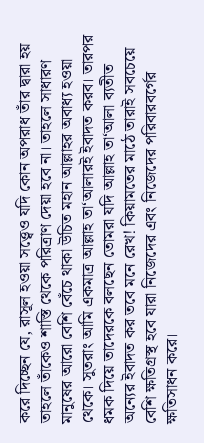করে দিচ্ছেন যে, রাসূল হওয়া সত্ত্বেও যদি কোন অপরাধ তাঁর দ্বারা হয় তাহলে তাঁকেও শাস্তি থেকে পরিত্রাণ দেয়া হবে না। তাহলে সাধারণ মানুষের আরো বেশি বেঁচে থাকা উচিত মহান আল্লাহর অবাধ্য হওয়া থেকে। সুতরাং আমি একমাত্র আল্লাহ তা‘আলারই ইবাদত করব। তারপর ধমক দিয়ে তাদেরকে বলছেন তোমরা যদি আল্লাহ তা‘আলা ব্যতীত অন্যের ইবাদত কর তবে মনে রেখ! কিয়ামতের মাঠে তারাই সবচেয়ে বেশি ক্ষতিগ্রস্থ হবে যারা নিজেদের এবং নিজেদের পরিবারবর্গের ক্ষতিসাধন করে।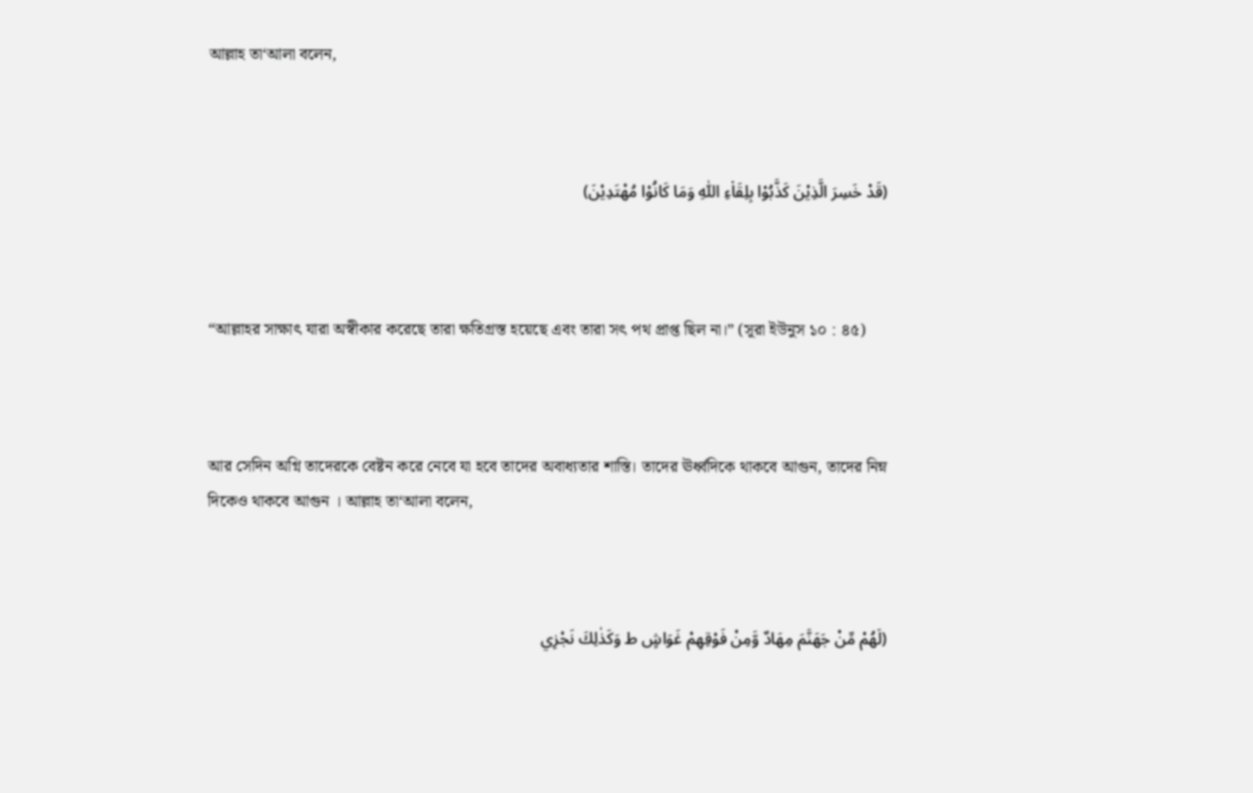আল্লাহ তা‘আলা বলেন,



(قَدْ خَسِرَ الَّذِيْنَ كَذَّبُوْا بِلِقَا۬ءِ اللّٰهِ وَمَا كَانُوْا مُهْتَدِيْنَ)



“আল্লাহর সাক্ষাৎ যারা অস্বীকার করেছে তারা ক্ষতিগ্রস্ত হয়েছে এবং তারা সৎ পথ প্রাপ্ত ছিল না।” (সূরা ইউনুস ১০ : ৪৫)



আর সেদিন অগ্নি তাদেরকে বেষ্টন করে নেবে যা হবে তাদের অবাধ্যতার শাস্তি। তাদের ঊর্ধ্বদিকে থাকবে আগুন, তাদের নিম্ন দিকেও থাকবে আগুন । আল্লাহ তা‘আলা বলেন,



(لَهُمْ مِّنْ جَهَنَّمَ مِهَادٌ وَّمِنْ فَوْقِهِمْ غَوَاشٍ ط وَكَذٰلِكَ نَجْزِي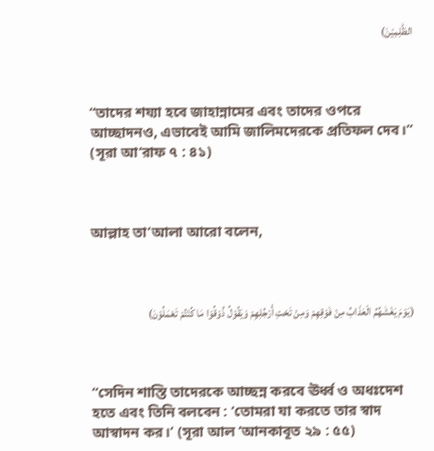الظّٰلِمِيْنَ)



“তাদের শয্যা হবে জাহান্নামের এবং তাদের ওপরে আচ্ছাদনও, এভাবেই আমি জালিমদেরকে প্রতিফল দেব।” (সূরা আ‘রাফ ৭ : ৪১)



আল্লাহ তা‘আলা আরো বলেন,



(يَوْمَ يَغْشٰهُمُ الْعَذَابُ مِنْ فَوْقِهِمْ وَمِنْ تَحْتِ أَرْجُلِهِمْ وَيَقُوْلُ ذُوْقُوْا مَا كُنْتُمْ تَعْمَلُوْنَ)



“সেদিন শাস্তি তাদেরকে আচ্ছন্ন করবে ঊর্ধ্ব ও অধঃদেশ হতে এবং তিনি বলবেন : ‘তোমরা যা করতে তার স্বাদ আস্বাদন কর।’ (সূরা আল ‘আনকাবূত ২৯ : ৫৫)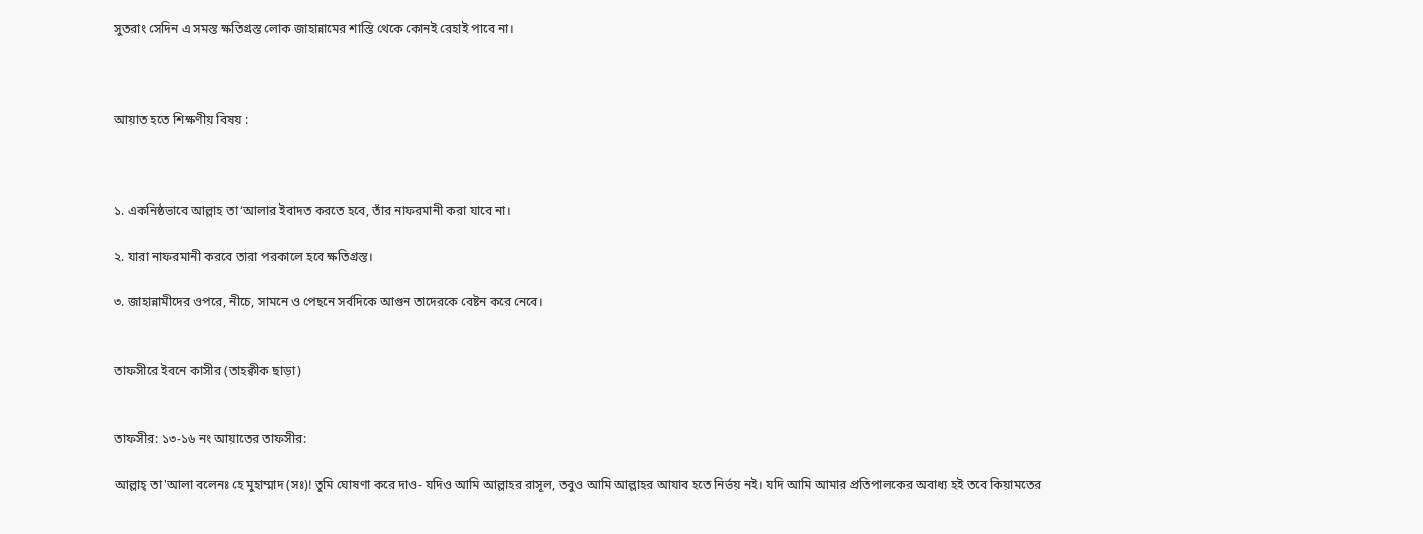সুতরাং সেদিন এ সমস্ত ক্ষতিগ্রস্ত লোক জাহান্নামের শাস্তি থেকে কোনই রেহাই পাবে না।



আয়াত হতে শিক্ষণীয় বিষয় :



১. একনিষ্ঠভাবে আল্লাহ তা‘আলার ইবাদত করতে হবে, তাঁর নাফরমানী করা যাবে না।

২. যারা নাফরমানী করবে তারা পরকালে হবে ক্ষতিগ্রস্ত।

৩. জাহান্নামীদের ওপরে, নীচে, সামনে ও পেছনে সর্বদিকে আগুন তাদেরকে বেষ্টন করে নেবে।


তাফসীরে ইবনে কাসীর (তাহক্বীক ছাড়া)


তাফসীর: ১৩-১৬ নং আয়াতের তাফসীর:

আল্লাহ্ তা'আলা বলেনঃ হে মুহাম্মাদ (সঃ)! তুমি ঘোষণা করে দাও- যদিও আমি আল্লাহর রাসূল, তবুও আমি আল্লাহর আযাব হতে নির্ভয় নই। যদি আমি আমার প্রতিপালকের অবাধ্য হই তবে কিয়ামতের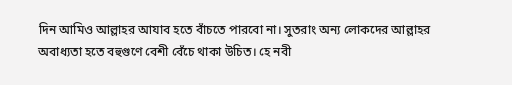দিন আমিও আল্লাহর আযাব হতে বাঁচতে পারবো না। সুতরাং অন্য লোকদের আল্লাহর অবাধ্যতা হতে বহুগুণে বেশী বেঁচে থাকা উচিত। হে নবী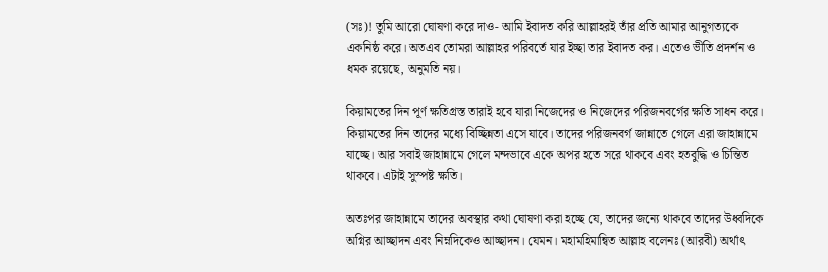(সঃ)! তুমি আরো ঘোষণা করে দাও- আমি ইবাদত করি আল্লাহরই তাঁর প্রতি আমার আনুগত্যকে একনিষ্ঠ করে। অতএব তোমরা আল্লাহর পরিবর্তে যার ইচ্ছা তার ইবাদত কর। এতেও ভীতি প্রদর্শন ও ধমক রয়েছে, অনুমতি নয়।

কিয়ামতের দিন পূর্ণ ক্ষতিগ্রস্ত তারাই হবে যারা নিজেদের ও নিজেদের পরিজনবর্গের ক্ষতি সাধন করে। কিয়ামতের দিন তাদের মধ্যে বিচ্ছিন্নতা এসে যাবে। তাদের পরিজনবর্গ জান্নাতে গেলে এরা জাহান্নামে যাচ্ছে। আর সবাই জাহান্নামে গেলে মন্দভাবে একে অপর হতে সরে থাকবে এবং হতবুদ্ধি ও চিন্তিত থাকবে। এটাই সুস্পষ্ট ক্ষতি।

অতঃপর জাহান্নামে তাদের অবস্থার কথা ঘোষণা করা হচ্ছে যে, তাদের জন্যে থাকবে তাদের উধ্বদিকে অগ্নির আচ্ছাদন এবং নিম্নদিকেও আচ্ছাদন। যেমন। মহামহিমান্বিত আল্লাহ বলেনঃ (আরবী) অর্থাৎ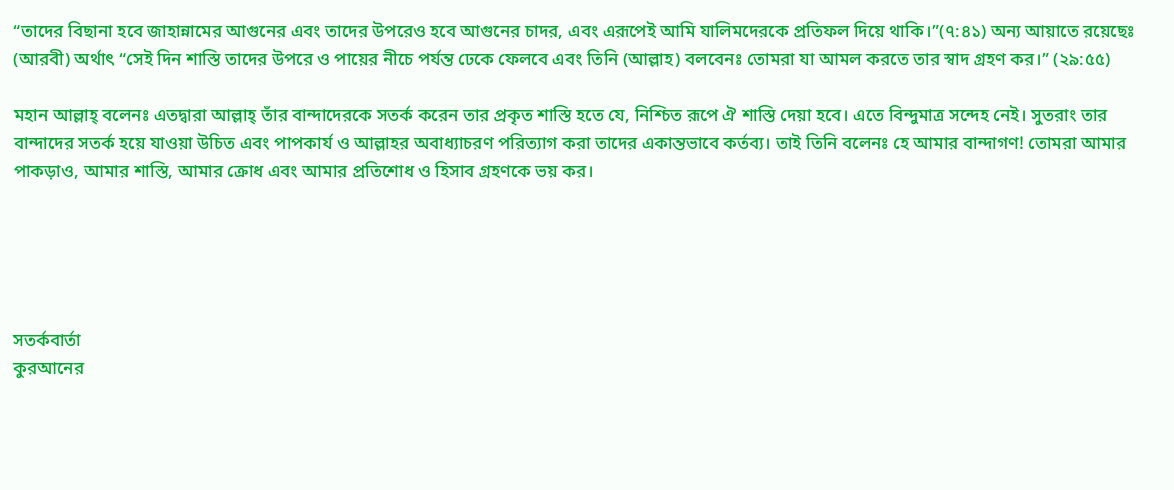“তাদের বিছানা হবে জাহান্নামের আগুনের এবং তাদের উপরেও হবে আগুনের চাদর, এবং এরূপেই আমি যালিমদেরকে প্রতিফল দিয়ে থাকি।”(৭:৪১) অন্য আয়াতে রয়েছেঃ (আরবী) অর্থাৎ “সেই দিন শাস্তি তাদের উপরে ও পায়ের নীচে পর্যন্ত ঢেকে ফেলবে এবং তিনি (আল্লাহ) বলবেনঃ তোমরা যা আমল করতে তার স্বাদ গ্রহণ কর।” (২৯:৫৫)

মহান আল্লাহ্ বলেনঃ এতদ্বারা আল্লাহ্ তাঁর বান্দাদেরকে সতর্ক করেন তার প্রকৃত শাস্তি হতে যে, নিশ্চিত রূপে ঐ শাস্তি দেয়া হবে। এতে বিন্দুমাত্র সন্দেহ নেই। সুতরাং তার বান্দাদের সতর্ক হয়ে যাওয়া উচিত এবং পাপকার্য ও আল্লাহর অবাধ্যাচরণ পরিত্যাগ করা তাদের একান্তভাবে কর্তব্য। তাই তিনি বলেনঃ হে আমার বান্দাগণ! তোমরা আমার পাকড়াও, আমার শাস্তি, আমার ক্রোধ এবং আমার প্রতিশোধ ও হিসাব গ্রহণকে ভয় কর।





সতর্কবার্তা
কুরআনের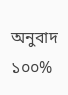অনুবাদ ১০০%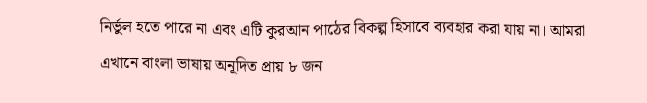নির্ভুল হতে পারে না এবং এটি কুরআন পাঠের বিকল্প হিসাবে ব্যবহার করা যায় না। আমরা এখানে বাংলা ভাষায় অনূদিত প্রায় ৮ জন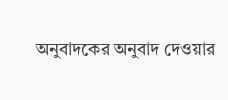অনুবাদকের অনুবাদ দেওয়ার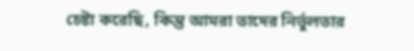চেষ্টা করেছি, কিন্তু আমরা তাদের নির্ভুলতার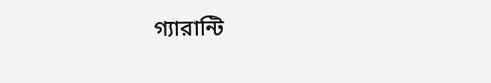গ্যারান্টি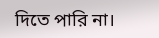দিতে পারি না।